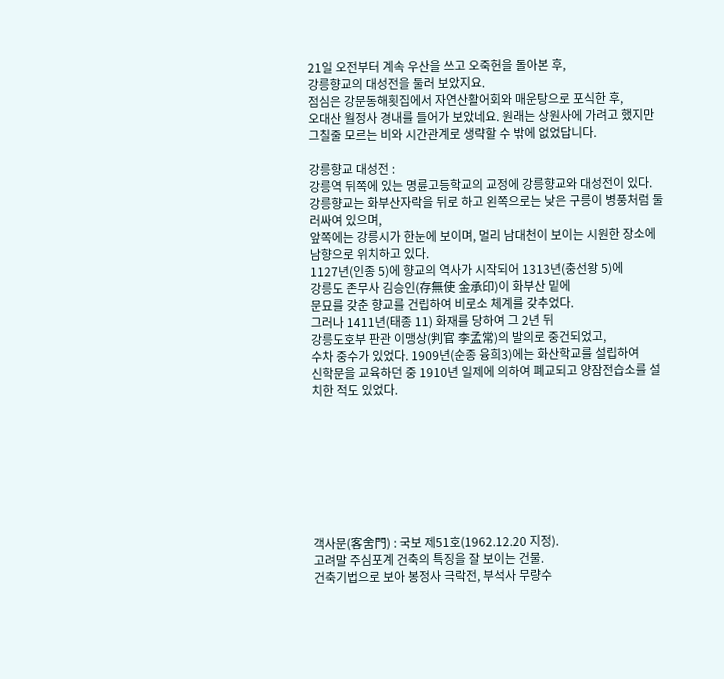21일 오전부터 계속 우산을 쓰고 오죽헌을 돌아본 후,
강릉향교의 대성전을 둘러 보았지요.
점심은 강문동해횟집에서 자연산활어회와 매운탕으로 포식한 후,
오대산 월정사 경내를 들어가 보았네요. 원래는 상원사에 가려고 했지만
그칠줄 모르는 비와 시간관계로 생략할 수 밖에 없었답니다.

강릉향교 대성전 :
강릉역 뒤쪽에 있는 명륜고등학교의 교정에 강릉향교와 대성전이 있다.
강릉향교는 화부산자락을 뒤로 하고 왼쪽으로는 낮은 구릉이 병풍처럼 둘러싸여 있으며,
앞쪽에는 강릉시가 한눈에 보이며, 멀리 남대천이 보이는 시원한 장소에 남향으로 위치하고 있다.
1127년(인종 5)에 향교의 역사가 시작되어 1313년(충선왕 5)에
강릉도 존무사 김승인(存無使 金承印)이 화부산 밑에
문묘를 갖춘 향교를 건립하여 비로소 체계를 갖추었다.
그러나 1411년(태종 11) 화재를 당하여 그 2년 뒤
강릉도호부 판관 이맹상(判官 李孟常)의 발의로 중건되었고,
수차 중수가 있었다. 1909년(순종 융희3)에는 화산학교를 설립하여
신학문을 교육하던 중 1910년 일제에 의하여 폐교되고 양잠전습소를 설치한 적도 있었다.








객사문(客舍門) : 국보 제51호(1962.12.20 지정).
고려말 주심포계 건축의 특징을 잘 보이는 건물.
건축기법으로 보아 봉정사 극락전, 부석사 무량수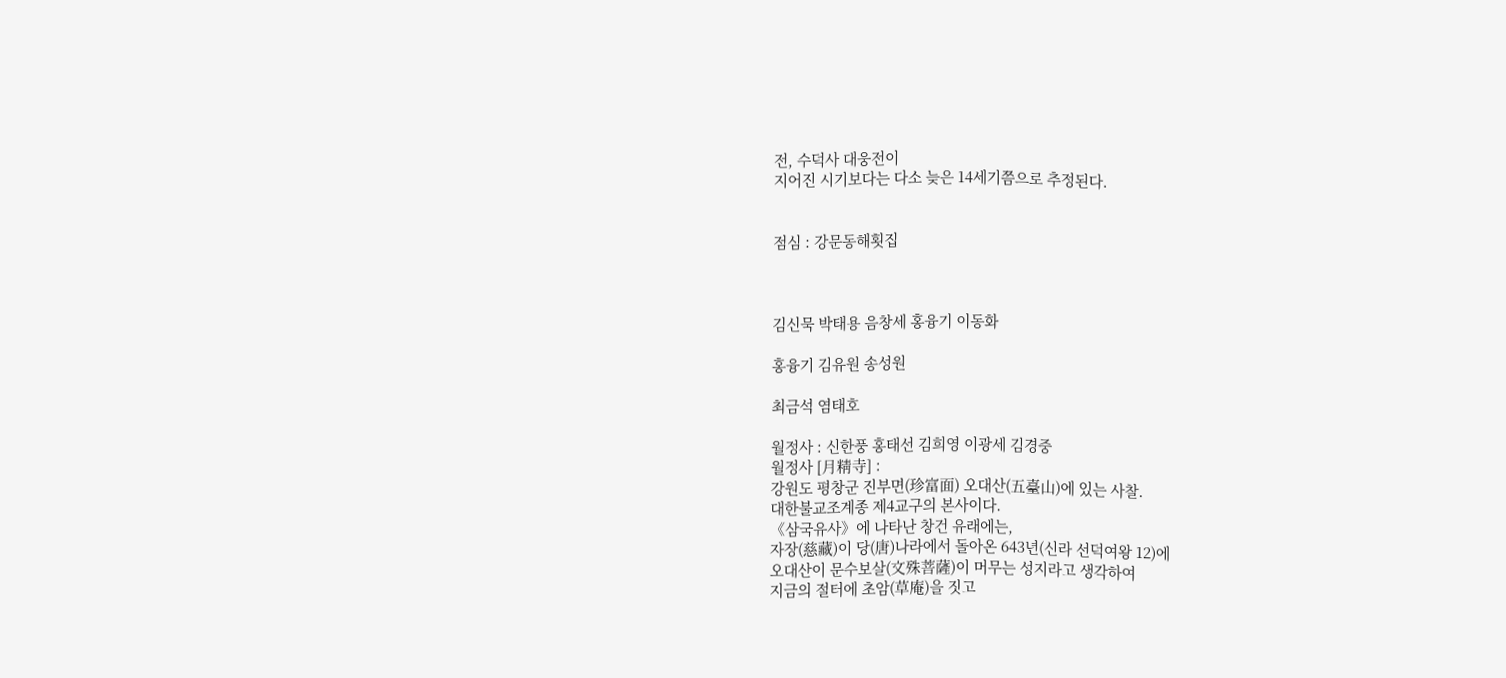전, 수덕사 대웅전이
지어진 시기보다는 다소 늦은 14세기쯤으로 추정된다.


점심 : 강문동해횟집



김신묵 박태용 음창세 홍융기 이동화

홍융기 김유원 송성원

최금석 염태호

월정사 : 신한풍 홍태선 김희영 이광세 김경중
월정사 [月精寺] :
강원도 평창군 진부면(珍富面) 오대산(五臺山)에 있는 사찰.
대한불교조계종 제4교구의 본사이다.
《삼국유사》에 나타난 창건 유래에는,
자장(慈藏)이 당(唐)나라에서 돌아온 643년(신라 선덕여왕 12)에
오대산이 문수보살(文殊菩薩)이 머무는 성지라고 생각하여
지금의 절터에 초암(草庵)을 짓고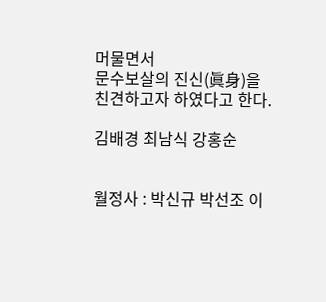머물면서
문수보살의 진신(眞身)을 친견하고자 하였다고 한다.

김배경 최남식 강홍순


월정사 : 박신규 박선조 이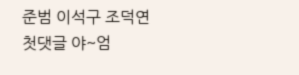준범 이석구 조덕연
첫댓글 야~엄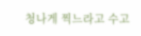청나게 찍느라고 수고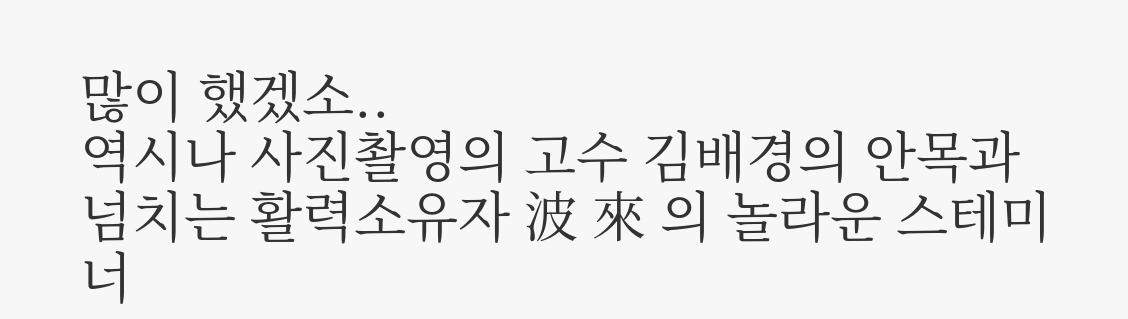많이 했겠소..
역시나 사진촬영의 고수 김배경의 안목과 넘치는 활력소유자 波 來 의 놀라운 스테미너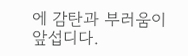에 감탄과 부러움이 앞섭디다.